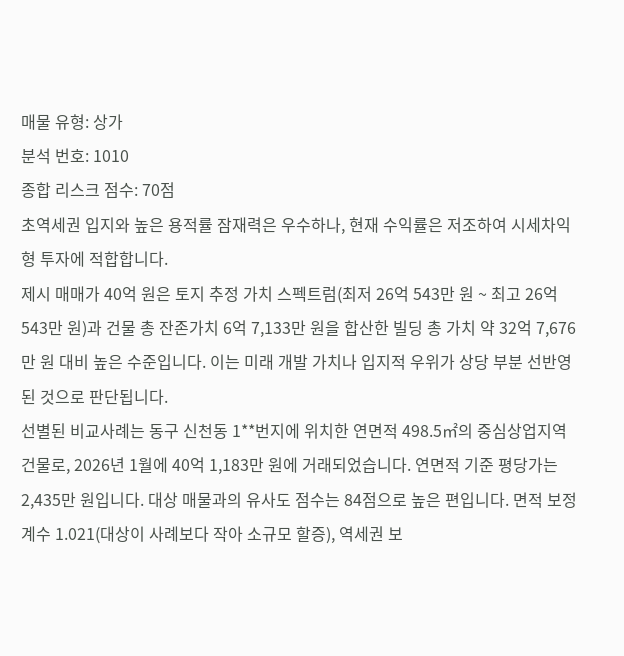매물 유형: 상가
분석 번호: 1010
종합 리스크 점수: 70점
초역세권 입지와 높은 용적률 잠재력은 우수하나, 현재 수익률은 저조하여 시세차익형 투자에 적합합니다.
제시 매매가 40억 원은 토지 추정 가치 스펙트럼(최저 26억 543만 원 ~ 최고 26억 543만 원)과 건물 총 잔존가치 6억 7,133만 원을 합산한 빌딩 총 가치 약 32억 7,676만 원 대비 높은 수준입니다. 이는 미래 개발 가치나 입지적 우위가 상당 부분 선반영된 것으로 판단됩니다.
선별된 비교사례는 동구 신천동 1**번지에 위치한 연면적 498.5㎡의 중심상업지역 건물로, 2026년 1월에 40억 1,183만 원에 거래되었습니다. 연면적 기준 평당가는 2,435만 원입니다. 대상 매물과의 유사도 점수는 84점으로 높은 편입니다. 면적 보정 계수 1.021(대상이 사례보다 작아 소규모 할증), 역세권 보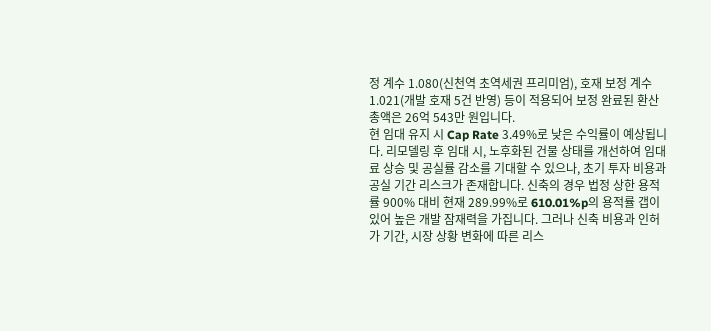정 계수 1.080(신천역 초역세권 프리미엄), 호재 보정 계수 1.021(개발 호재 5건 반영) 등이 적용되어 보정 완료된 환산 총액은 26억 543만 원입니다.
현 임대 유지 시 Cap Rate 3.49%로 낮은 수익률이 예상됩니다. 리모델링 후 임대 시, 노후화된 건물 상태를 개선하여 임대료 상승 및 공실률 감소를 기대할 수 있으나, 초기 투자 비용과 공실 기간 리스크가 존재합니다. 신축의 경우 법정 상한 용적률 900% 대비 현재 289.99%로 610.01%p의 용적률 갭이 있어 높은 개발 잠재력을 가집니다. 그러나 신축 비용과 인허가 기간, 시장 상황 변화에 따른 리스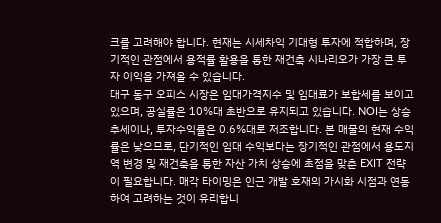크를 고려해야 합니다. 현재는 시세차익 기대형 투자에 적합하며, 장기적인 관점에서 용적률 활용을 통한 재건축 시나리오가 가장 큰 투자 이익을 가져올 수 있습니다.
대구 동구 오피스 시장은 임대가격지수 및 임대료가 보합세를 보이고 있으며, 공실률은 10%대 초반으로 유지되고 있습니다. NOI는 상승 추세이나, 투자수익률은 0.6%대로 저조합니다. 본 매물의 현재 수익률은 낮으므로, 단기적인 임대 수익보다는 장기적인 관점에서 용도지역 변경 및 재건축을 통한 자산 가치 상승에 초점을 맞춘 EXIT 전략이 필요합니다. 매각 타이밍은 인근 개발 호재의 가시화 시점과 연동하여 고려하는 것이 유리합니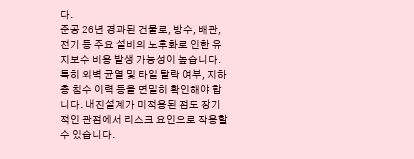다.
준공 26년 경과된 건물로, 방수, 배관, 전기 등 주요 설비의 노후화로 인한 유지보수 비용 발생 가능성이 높습니다. 특히 외벽 균열 및 타일 탈락 여부, 지하층 침수 이력 등을 면밀히 확인해야 합니다. 내진설계가 미적용된 점도 장기적인 관점에서 리스크 요인으로 작용할 수 있습니다.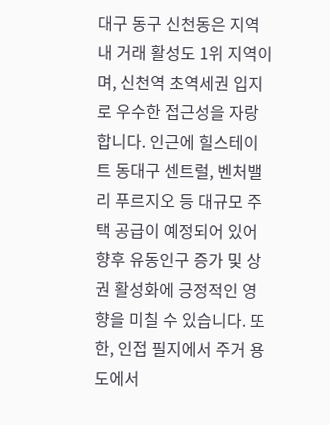대구 동구 신천동은 지역 내 거래 활성도 1위 지역이며, 신천역 초역세권 입지로 우수한 접근성을 자랑합니다. 인근에 힐스테이트 동대구 센트럴, 벤처밸리 푸르지오 등 대규모 주택 공급이 예정되어 있어 향후 유동인구 증가 및 상권 활성화에 긍정적인 영향을 미칠 수 있습니다. 또한, 인접 필지에서 주거 용도에서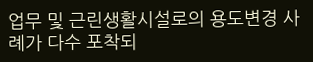업무 및 근린생활시설로의 용도변경 사례가 다수 포착되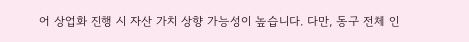어 상업화 진행 시 자산 가치 상향 가능성이 높습니다. 다만, 동구 전체 인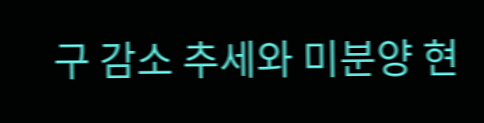구 감소 추세와 미분양 현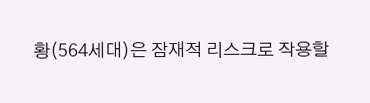황(564세대)은 잠재적 리스크로 작용할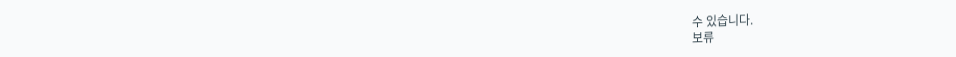수 있습니다.
보류